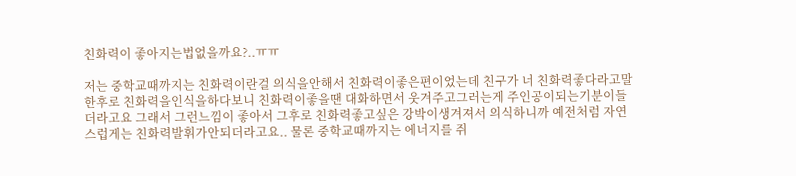친화력이 좋아지는법없을까요?..ㅠㅠ

저는 중학교때까지는 친화력이란걸 의식을안해서 친화력이좋은편이었는데 친구가 너 친화력좋다라고말한후로 친화력을인식을하다보니 친화력이좋을땐 대화하면서 웃겨주고그러는게 주인공이되는기분이들더라고요 그래서 그런느낌이 좋아서 그후로 친화력좋고싶은 강박이생겨져서 의식하니까 예전처럼 자연스럽게는 친화력발휘가안되더라고요.. 물론 중학교때까지는 에너지를 쥐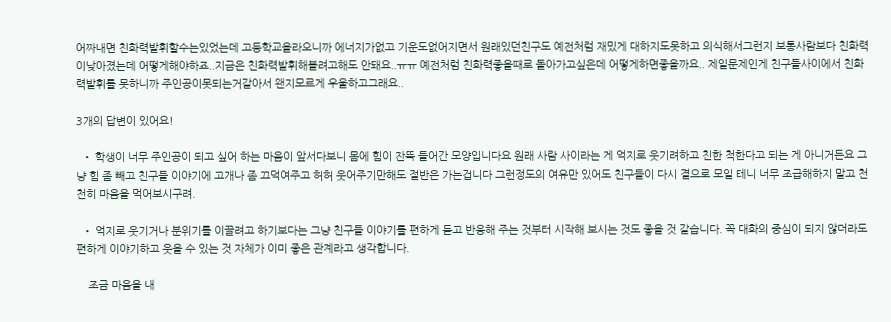어짜내면 친화력발휘할수는있었는데 고등학교올라오니까 에너지가없고 기운도없어지면서 원래있던친구도 예전처럼 재밌게 대하지도못하고 의식해서그런지 보통사람보다 친화력이낮아졌는데 어떻게해야하죠..지금은 친화력발휘해볼려고해도 안돼요..ㅠㅠ 예전처럼 친화력좋을때로 돌아가고싶은데 어떻게하면좋을까요.. 제일문제인게 친구들사이에서 친화력발휘를 못하니까 주인공이못되는거같아서 왠지모르게 우울하고그래요..

3개의 답변이 있어요!

  • 학생이 너무 주인공이 되고 싶어 하는 마음이 앞서다보니 몸에 힘이 잔뜩 들어간 모양입니다요 원래 사람 사이라는 게 억지로 웃기려하고 친한 척한다고 되는 게 아니거든요 그냥 힘 좀 빼고 친구들 이야기에 고개나 좀 끄덕여주고 허허 웃어주기만해도 절반은 가는겁니다 그런정도의 여유만 있어도 친구들이 다시 곁으로 모일 테니 너무 조급해하지 말고 천천히 마음을 먹어보시구려.

  • 억지로 웃기거나 분위기를 이끌려고 하기보다는 그냥 친구들 이야기를 편하게 듣고 반응해 주는 것부터 시작해 보시는 것도 좋을 것 같습니다. 꼭 대화의 중심이 되지 않더라도 편하게 이야기하고 웃을 수 있는 것 자체가 이미 좋은 관계라고 생각합니다.

    조금 마음을 내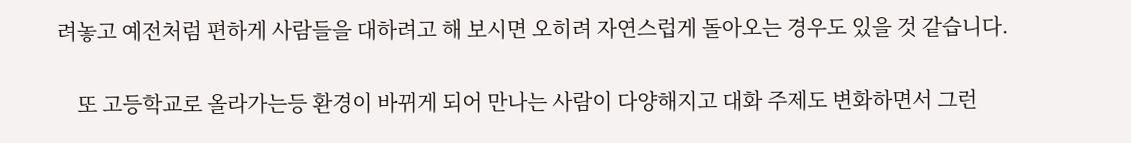려놓고 예전처럼 편하게 사람들을 대하려고 해 보시면 오히려 자연스럽게 돌아오는 경우도 있을 것 같습니다.

    또 고등학교로 올라가는등 환경이 바뀌게 되어 만나는 사람이 다양해지고 대화 주제도 변화하면서 그런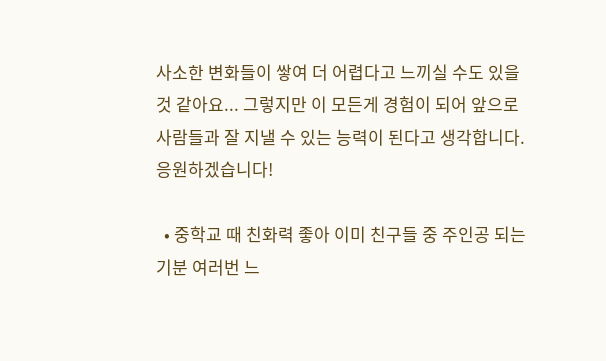사소한 변화들이 쌓여 더 어렵다고 느끼실 수도 있을 것 같아요... 그렇지만 이 모든게 경험이 되어 앞으로 사람들과 잘 지낼 수 있는 능력이 된다고 생각합니다. 응원하겠습니다!

  • 중학교 때 친화력 좋아 이미 친구들 중 주인공 되는 기분 여러번 느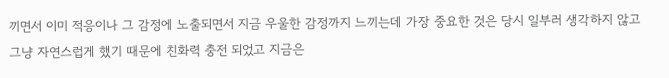끼면서 이미 적응이나 그 감정에 노출되면서 지금 우울한 감정까지 느끼는데 가장 중요한 것은 당시 일부러 생각하지 않고 그냥 자연스럽게 했기 때문에 친화력 충전 되었고 지금은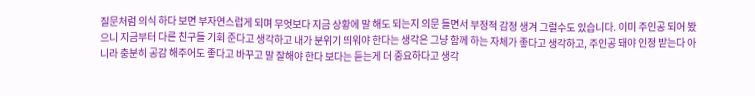질문처럼 의식 하다 보면 부자연스럽게 되며 무엇보다 지금 상황에 말 해도 되는지 의문 들면서 부정적 감정 생겨 그럴수도 있습니다. 이미 주인공 되어 봤으니 지금부터 다른 친구들 기회 준다고 생각하고 내가 분위기 띄워야 한다는 생각은 그냥 함께 하는 자체가 좋다고 생각하고, 주인공 돼야 인정 받는다 아니라 충분히 공감 해주어도 좋다고 바꾸고 말 잘해야 한다 보다는 듣는게 더 중요하다고 생각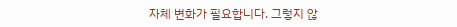자체 변화가 필요합니다. 그렇지 않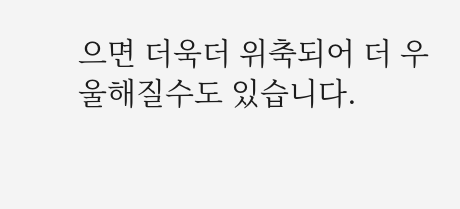으면 더욱더 위축되어 더 우울해질수도 있습니다.